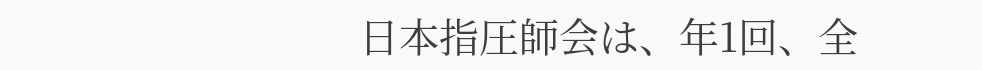日本指圧師会は、年1回、全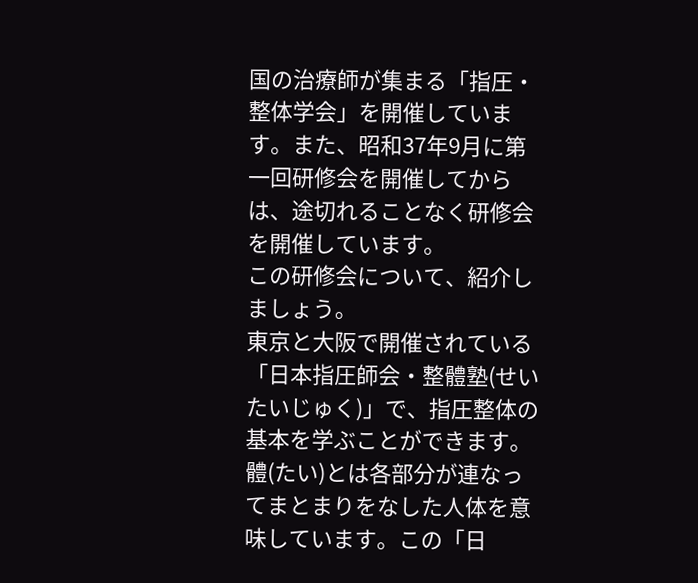国の治療師が集まる「指圧・整体学会」を開催しています。また、昭和37年9月に第一回研修会を開催してからは、途切れることなく研修会を開催しています。
この研修会について、紹介しましょう。
東京と大阪で開催されている「日本指圧師会・整體塾(せいたいじゅく)」で、指圧整体の基本を学ぶことができます。體(たい)とは各部分が連なってまとまりをなした人体を意味しています。この「日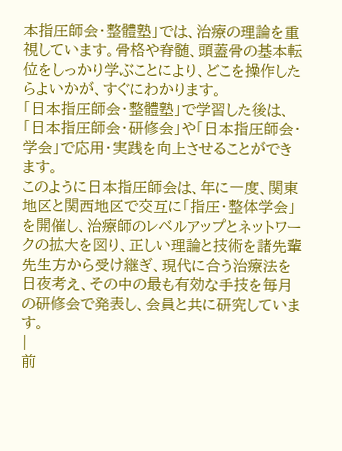本指圧師会・整體塾」では、治療の理論を重視しています。骨格や脊髄、頭蓋骨の基本転位をしっかり学ぶことにより、どこを操作したらよいかが、すぐにわかります。
「日本指圧師会・整體塾」で学習した後は、「日本指圧師会・研修会」や「日本指圧師会・学会」で応用・実践を向上させることができます。
このように日本指圧師会は、年に一度、関東地区と関西地区で交互に「指圧・整体学会」を開催し、治療師のレベルアップとネットワークの拡大を図り、正しい理論と技術を諸先輩先生方から受け継ぎ、現代に合う治療法を日夜考え、その中の最も有効な手技を毎月の研修会で発表し、会員と共に研究しています。
|
前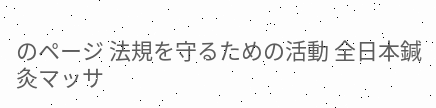のページ 法規を守るための活動 全日本鍼灸マッサ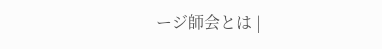ージ師会とは |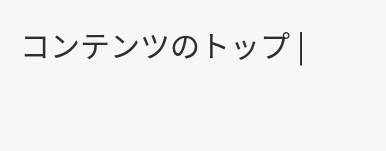コンテンツのトップ |